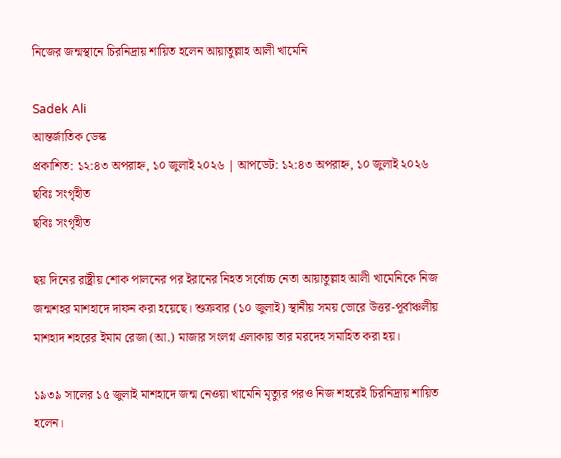নিজের জন্মস্থানে চিরনিদ্রায় শায়িত হলেন আয়াতুল্লাহ আলী খামেনি

Sadek Ali
আন্তর্জাতিক ডেস্ক
প্রকাশিত: ১২:৪৩ অপরাহ্ন, ১০ জুলাই ২০২৬ | আপডেট: ১২:৪৩ অপরাহ্ন, ১০ জুলাই ২০২৬
ছবিঃ সংগৃহীত
ছবিঃ সংগৃহীত

ছয় দিনের রাষ্ট্রীয় শোক পালনের পর ইরানের নিহত সর্বোচ্চ নেতা আয়াতুল্লাহ আলী খামেনিকে নিজ জন্মশহর মাশহাদে দাফন করা হয়েছে। শুক্রবার (১০ জুলাই) স্থানীয় সময় ভোরে উত্তর-পূর্বাঞ্চলীয় মাশহাদ শহরের ইমাম রেজা (আ.) মাজার সংলগ্ন এলাকায় তার মরদেহ সমাহিত করা হয়।

১৯৩৯ সালের ১৫ জুলাই মাশহাদে জন্ম নেওয়া খামেনি মৃত্যুর পরও নিজ শহরেই চিরনিদ্রায় শায়িত হলেন।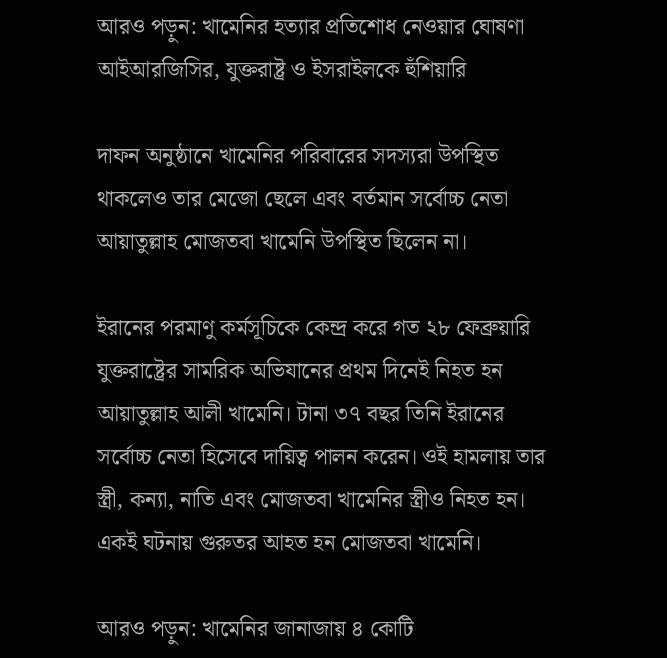আরও পড়ুন: খামেনির হত্যার প্রতিশোধ নেওয়ার ঘোষণা আইআরজিসির, যুক্তরাষ্ট্র ও ইসরাইলকে হুঁশিয়ারি

দাফন অনুষ্ঠানে খামেনির পরিবারের সদস্যরা উপস্থিত থাকলেও তার মেজো ছেলে এবং বর্তমান সর্বোচ্চ নেতা আয়াতুল্লাহ মোজতবা খামেনি উপস্থিত ছিলেন না।

ইরানের পরমাণু কর্মসূচিকে কেন্দ্র করে গত ২৮ ফেব্রুয়ারি যুক্তরাষ্ট্রের সামরিক অভিযানের প্রথম দিনেই নিহত হন আয়াতুল্লাহ আলী খামেনি। টানা ৩৭ বছর তিনি ইরানের সর্বোচ্চ নেতা হিসেবে দায়িত্ব পালন করেন। ওই হামলায় তার স্ত্রী, কন্যা, নাতি এবং মোজতবা খামেনির স্ত্রীও নিহত হন। একই ঘটনায় গুরুতর আহত হন মোজতবা খামেনি।

আরও পড়ুন: খামেনির জানাজায় ৪ কোটি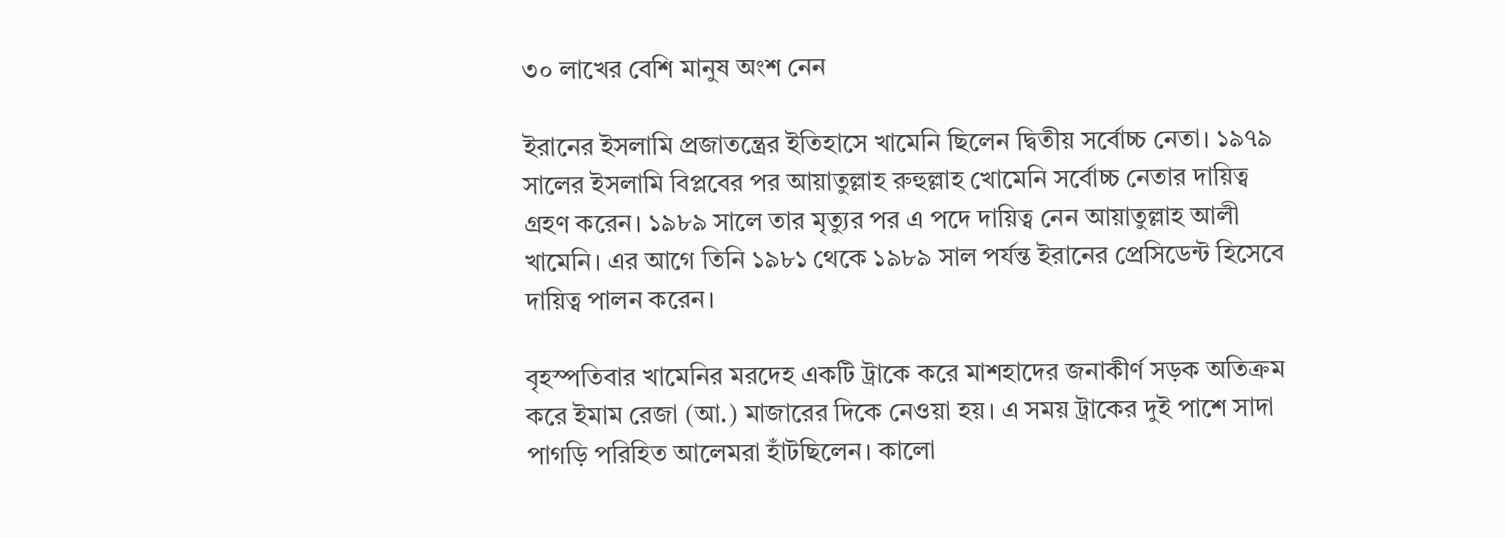৩০ লাখের বেশি মানুষ অংশ নেন

ইরানের ইসলামি প্রজাতন্ত্রের ইতিহাসে খামেনি ছিলেন দ্বিতীয় সর্বোচ্চ নেতা। ১৯৭৯ সালের ইসলামি বিপ্লবের পর আয়াতুল্লাহ রুহুল্লাহ খোমেনি সর্বোচ্চ নেতার দায়িত্ব গ্রহণ করেন। ১৯৮৯ সালে তার মৃত্যুর পর এ পদে দায়িত্ব নেন আয়াতুল্লাহ আলী খামেনি। এর আগে তিনি ১৯৮১ থেকে ১৯৮৯ সাল পর্যন্ত ইরানের প্রেসিডেন্ট হিসেবে দায়িত্ব পালন করেন।

বৃহস্পতিবার খামেনির মরদেহ একটি ট্রাকে করে মাশহাদের জনাকীর্ণ সড়ক অতিক্রম করে ইমাম রেজা (আ.) মাজারের দিকে নেওয়া হয়। এ সময় ট্রাকের দুই পাশে সাদা পাগড়ি পরিহিত আলেমরা হাঁটছিলেন। কালো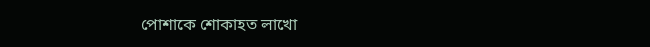পোশাকে শোকাহত লাখো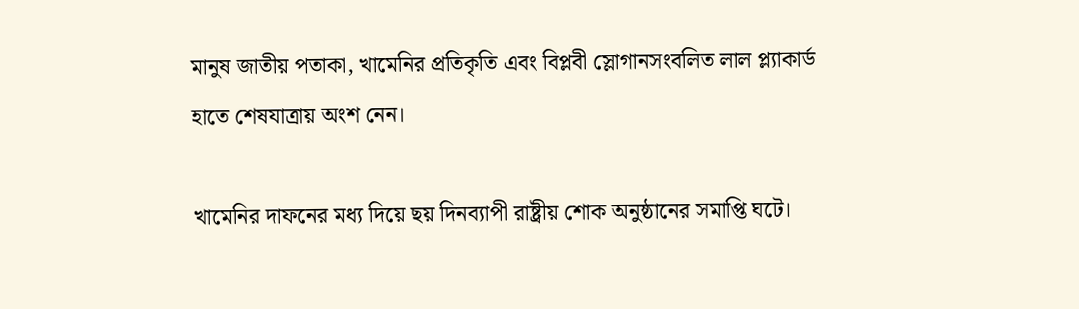মানুষ জাতীয় পতাকা, খামেনির প্রতিকৃতি এবং বিপ্লবী স্লোগানসংবলিত লাল প্ল্যাকার্ড হাতে শেষযাত্রায় অংশ নেন।

খামেনির দাফনের মধ্য দিয়ে ছয় দিনব্যাপী রাষ্ট্রীয় শোক অনুষ্ঠানের সমাপ্তি ঘটে।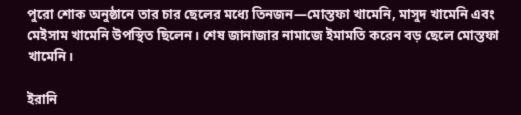পুরো শোক অনুষ্ঠানে তার চার ছেলের মধ্যে তিনজন—মোস্তফা খামেনি, মাসুদ খামেনি এবং মেইসাম খামেনি উপস্থিত ছিলেন। শেষ জানাজার নামাজে ইমামতি করেন বড় ছেলে মোস্তফা খামেনি।

ইরানি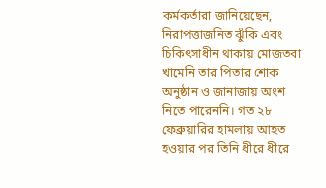কর্মকর্তারা জানিয়েছেন, নিরাপত্তাজনিত ঝুঁকি এবং চিকিৎসাধীন থাকায় মোজতবা খামেনি তার পিতার শোক অনুষ্ঠান ও জানাজায় অংশ নিতে পারেননি। গত ২৮ ফেব্রুয়ারির হামলায় আহত হওয়ার পর তিনি ধীরে ধীরে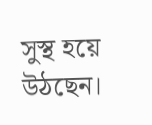সুস্থ হয়ে উঠছেন।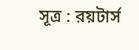সূত্র : রয়টার্স